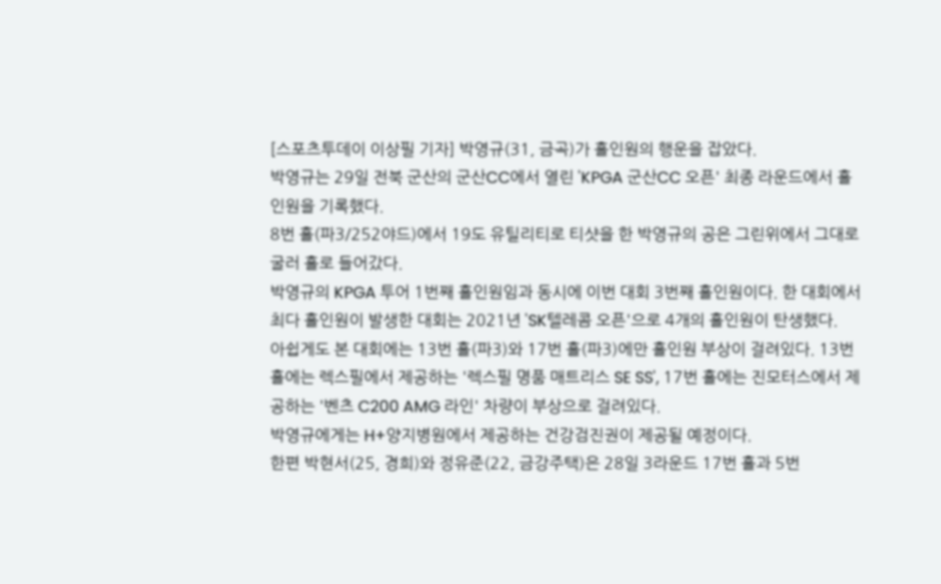[스포츠투데이 이상필 기자] 박영규(31, 금곡)가 홀인원의 행운을 잡았다.
박영규는 29일 전북 군산의 군산CC에서 열린 'KPGA 군산CC 오픈' 최종 라운드에서 홀인원을 기록했다.
8번 홀(파3/252야드)에서 19도 유틸리티로 티샷을 한 박영규의 공은 그린위에서 그대로 굴러 홀로 들어갔다.
박영규의 KPGA 투어 1번째 홀인원임과 동시에 이번 대회 3번째 홀인원이다. 한 대회에서 최다 홀인원이 발생한 대회는 2021년 'SK텔레콤 오픈'으로 4개의 홀인원이 탄생했다.
아쉽게도 본 대회에는 13번 홀(파3)와 17번 홀(파3)에만 홀인원 부상이 걸려있다. 13번 홀에는 렉스필에서 제공하는 '렉스필 명품 매트리스 SE SS', 17번 홀에는 진모터스에서 제공하는 '벤츠 C200 AMG 라인' 차량이 부상으로 걸려있다.
박영규에게는 H+양지병원에서 제공하는 건강검진권이 제공될 예정이다.
한편 박현서(25, 경희)와 정유준(22, 금강주택)은 28일 3라운드 17번 홀과 5번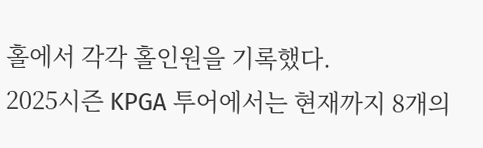홀에서 각각 홀인원을 기록했다.
2025시즌 KPGA 투어에서는 현재까지 8개의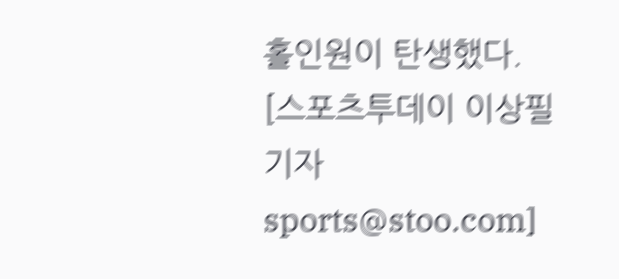홀인원이 탄생했다.
[스포츠투데이 이상필 기자 sports@stoo.com]